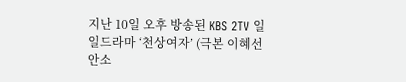지난 10일 오후 방송된 KBS 2TV 일일드라마 ‘천상여자’ (극본 이혜선 안소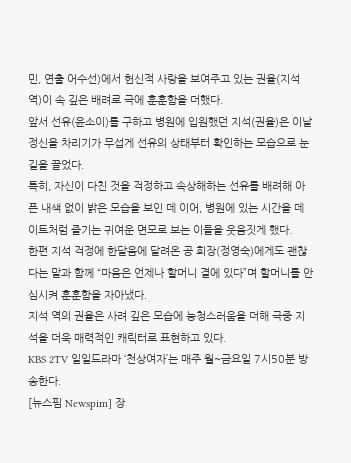민, 연출 어수선)에서 헌신적 사랑을 보여주고 있는 권율(지석 역)이 속 깊은 배려로 극에 훈훈함을 더했다.
앞서 선유(윤소이)를 구하고 병원에 입원했던 지석(권율)은 이날 정신을 차리기가 무섭게 선유의 상태부터 확인하는 모습으로 눈길을 끌었다.
특히, 자신이 다친 것을 걱정하고 속상해하는 선유를 배려해 아픈 내색 없이 밝은 모습을 보인 데 이어, 병원에 있는 시간을 데이트처럼 즐기는 귀여운 면모로 보는 이들을 웃음짓게 했다.
한편 지석 걱정에 한달음에 달려온 공 회장(정영숙)에게도 괜찮다는 말과 함께 “마음은 언제나 할머니 곁에 있다”며 할머니를 안심시켜 훈훈함을 자아냈다.
지석 역의 권율은 사려 깊은 모습에 능청스러움을 더해 극중 지석을 더욱 매력적인 캐릭터로 표현하고 있다.
KBS 2TV 일일드라마 ‘천상여자’는 매주 월~금요일 7시50분 방송한다.
[뉴스핌 Newspim] 장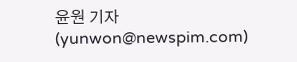윤원 기자 (yunwon@newspim.com)